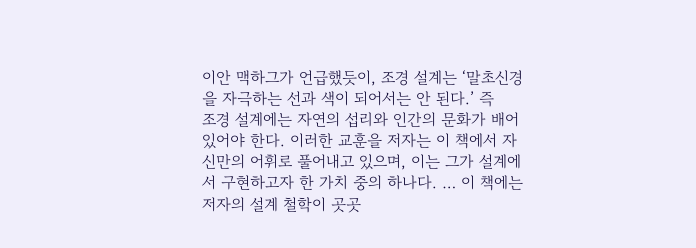이안 맥하그가 언급했듯이, 조경 설계는 ‘말초신경을 자극하는 선과 색이 되어서는 안 된다.’ 즉
조경 설계에는 자연의 섭리와 인간의 문화가 배어 있어야 한다. 이러한 교훈을 저자는 이 책에서 자신만의 어휘로 풀어내고 있으며, 이는 그가 설계에서 구현하고자 한 가치 중의 하나다. … 이 책에는 저자의 설계 철학이 곳곳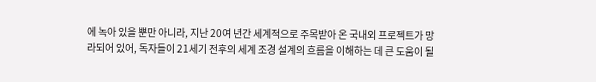에 녹아 있을 뿐만 아니라, 지난 20여 년간 세계적으로 주목받아 온 국내외 프로젝트가 망라되어 있어, 독자들이 21세기 전후의 세계 조경 설계의 흐름을 이해하는 데 큰 도움이 될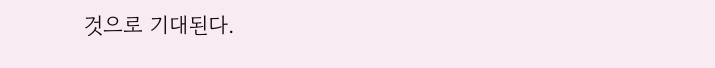것으로 기대된다.